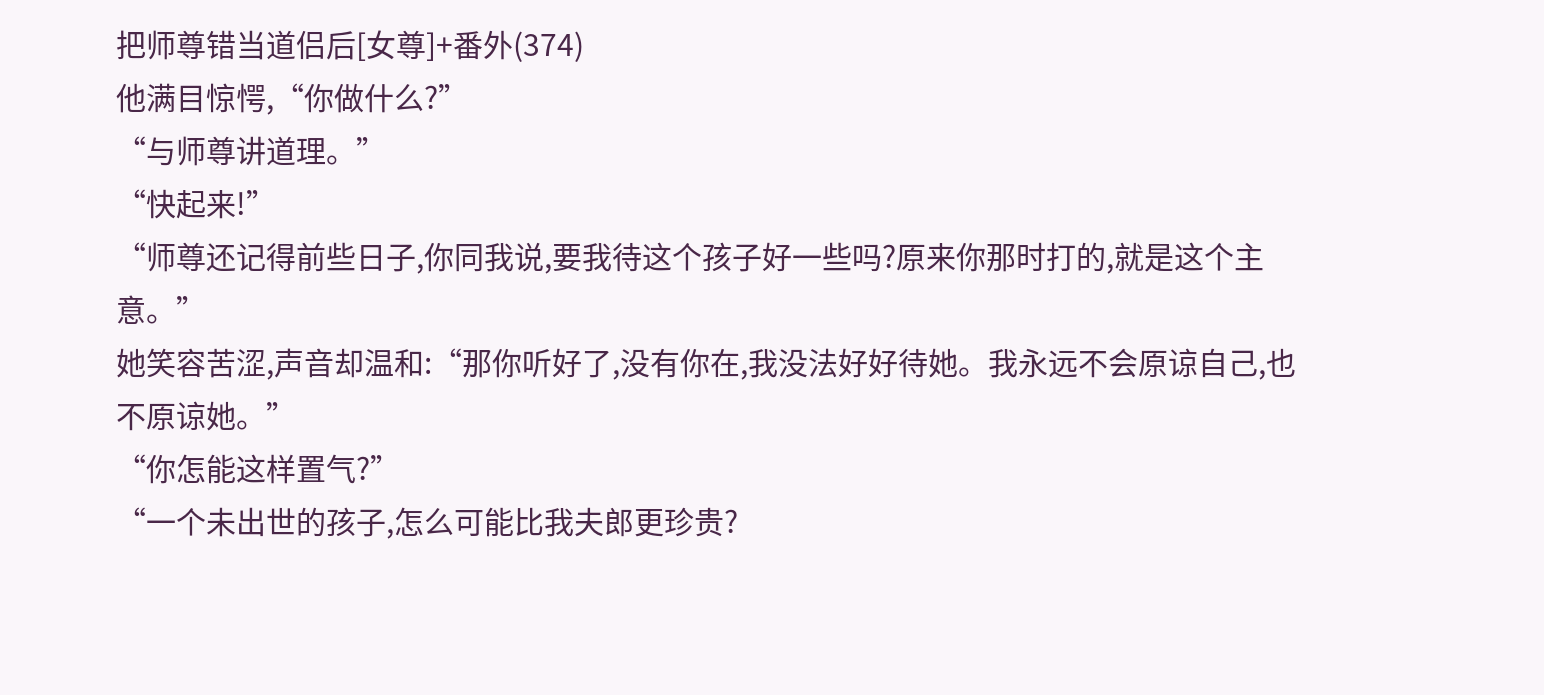把师尊错当道侣后[女尊]+番外(374)
他满目惊愕,“你做什么?”
“与师尊讲道理。”
“快起来!”
“师尊还记得前些日子,你同我说,要我待这个孩子好一些吗?原来你那时打的,就是这个主意。”
她笑容苦涩,声音却温和:“那你听好了,没有你在,我没法好好待她。我永远不会原谅自己,也不原谅她。”
“你怎能这样置气?”
“一个未出世的孩子,怎么可能比我夫郎更珍贵?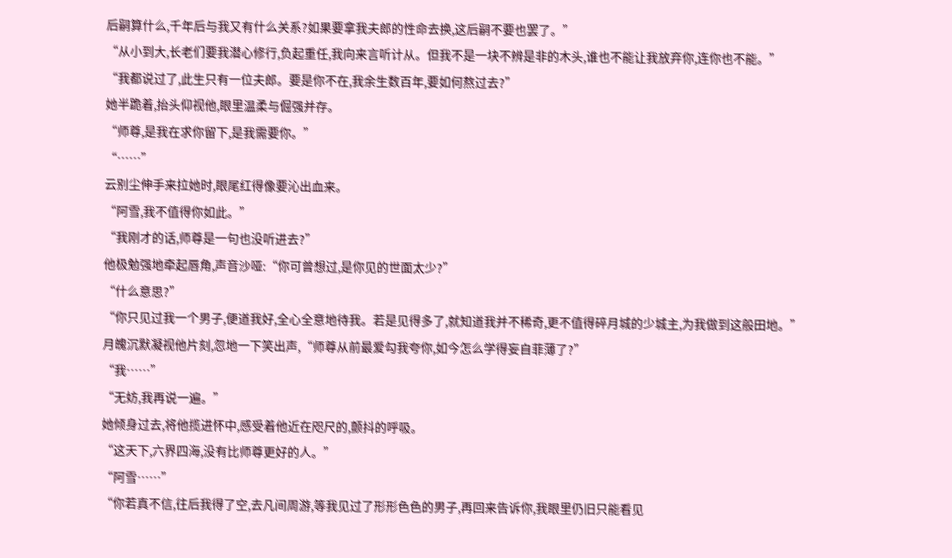后嗣算什么,千年后与我又有什么关系?如果要拿我夫郎的性命去换,这后嗣不要也罢了。”
“从小到大,长老们要我潜心修行,负起重任,我向来言听计从。但我不是一块不辨是非的木头,谁也不能让我放弃你,连你也不能。”
“我都说过了,此生只有一位夫郎。要是你不在,我余生数百年,要如何熬过去?”
她半跪着,抬头仰视他,眼里温柔与倔强并存。
“师尊,是我在求你留下,是我需要你。”
“……”
云别尘伸手来拉她时,眼尾红得像要沁出血来。
“阿雪,我不值得你如此。”
“我刚才的话,师尊是一句也没听进去?”
他极勉强地牵起唇角,声音沙哑:“你可曾想过,是你见的世面太少?”
“什么意思?”
“你只见过我一个男子,便道我好,全心全意地待我。若是见得多了,就知道我并不稀奇,更不值得碎月城的少城主,为我做到这般田地。”
月魄沉默凝视他片刻,忽地一下笑出声,“师尊从前最爱勾我夸你,如今怎么学得妄自菲薄了?”
“我……”
“无妨,我再说一遍。”
她倾身过去,将他揽进怀中,感受着他近在咫尺的,颤抖的呼吸。
“这天下,六界四海,没有比师尊更好的人。”
“阿雪……”
“你若真不信,往后我得了空,去凡间周游,等我见过了形形色色的男子,再回来告诉你,我眼里仍旧只能看见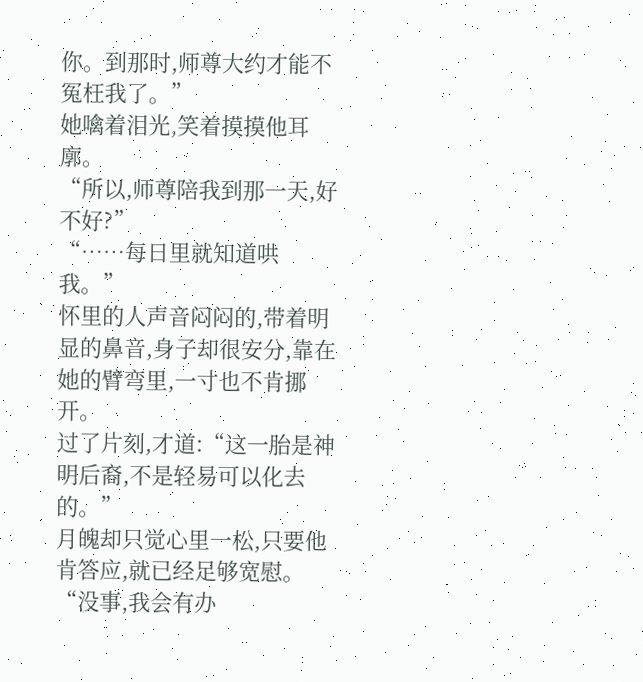你。到那时,师尊大约才能不冤枉我了。”
她噙着泪光,笑着摸摸他耳廓。
“所以,师尊陪我到那一天,好不好?”
“……每日里就知道哄我。”
怀里的人声音闷闷的,带着明显的鼻音,身子却很安分,靠在她的臂弯里,一寸也不肯挪开。
过了片刻,才道:“这一胎是神明后裔,不是轻易可以化去的。”
月魄却只觉心里一松,只要他肯答应,就已经足够宽慰。
“没事,我会有办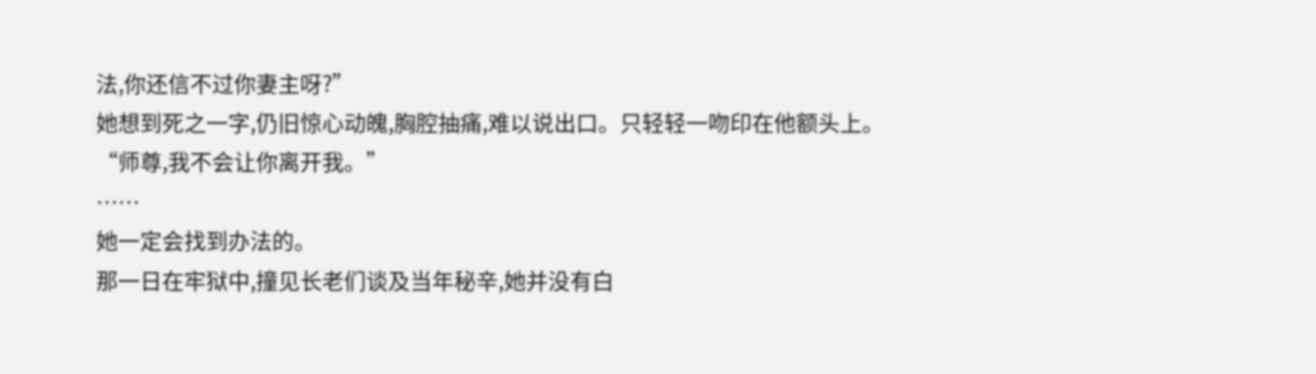法,你还信不过你妻主呀?”
她想到死之一字,仍旧惊心动魄,胸腔抽痛,难以说出口。只轻轻一吻印在他额头上。
“师尊,我不会让你离开我。”
……
她一定会找到办法的。
那一日在牢狱中,撞见长老们谈及当年秘辛,她并没有白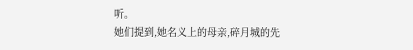听。
她们提到,她名义上的母亲,碎月城的先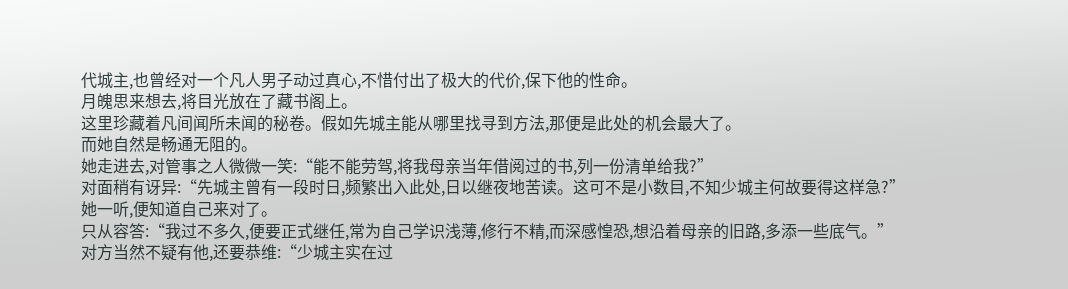代城主,也曾经对一个凡人男子动过真心,不惜付出了极大的代价,保下他的性命。
月魄思来想去,将目光放在了藏书阁上。
这里珍藏着凡间闻所未闻的秘卷。假如先城主能从哪里找寻到方法,那便是此处的机会最大了。
而她自然是畅通无阻的。
她走进去,对管事之人微微一笑:“能不能劳驾,将我母亲当年借阅过的书,列一份清单给我?”
对面稍有讶异:“先城主曾有一段时日,频繁出入此处,日以继夜地苦读。这可不是小数目,不知少城主何故要得这样急?”
她一听,便知道自己来对了。
只从容答:“我过不多久,便要正式继任,常为自己学识浅薄,修行不精,而深感惶恐,想沿着母亲的旧路,多添一些底气。”
对方当然不疑有他,还要恭维:“少城主实在过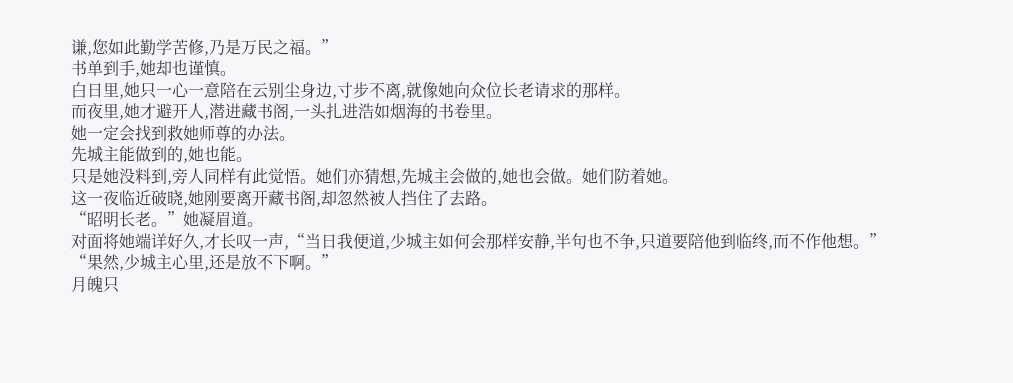谦,您如此勤学苦修,乃是万民之福。”
书单到手,她却也谨慎。
白日里,她只一心一意陪在云别尘身边,寸步不离,就像她向众位长老请求的那样。
而夜里,她才避开人,潜进藏书阁,一头扎进浩如烟海的书卷里。
她一定会找到救她师尊的办法。
先城主能做到的,她也能。
只是她没料到,旁人同样有此觉悟。她们亦猜想,先城主会做的,她也会做。她们防着她。
这一夜临近破晓,她刚要离开藏书阁,却忽然被人挡住了去路。
“昭明长老。”她凝眉道。
对面将她端详好久,才长叹一声,“当日我便道,少城主如何会那样安静,半句也不争,只道要陪他到临终,而不作他想。”
“果然,少城主心里,还是放不下啊。”
月魄只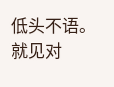低头不语。
就见对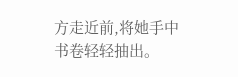方走近前,将她手中书卷轻轻抽出。